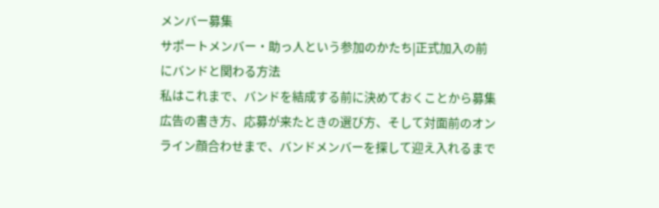メンバー募集
サポートメンバー・助っ人という参加のかたち|正式加入の前にバンドと関わる方法
私はこれまで、バンドを結成する前に決めておくことから募集広告の書き方、応募が来たときの選び方、そして対面前のオンライン顔合わせまで、バンドメンバーを探して迎え入れるまで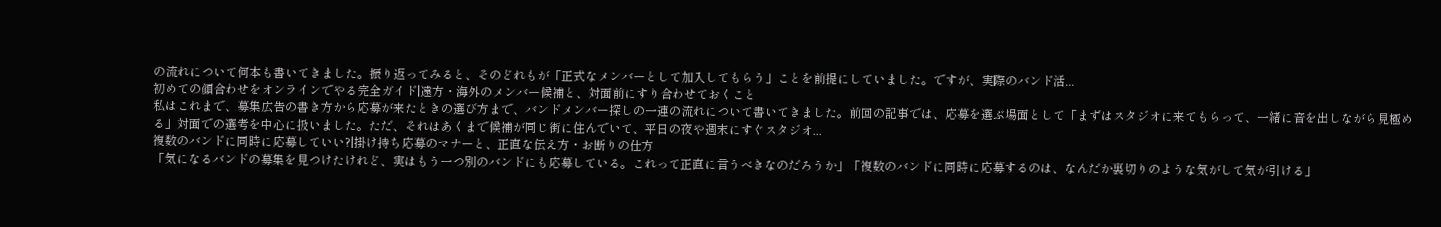の流れについて何本も書いてきました。振り返ってみると、そのどれもが「正式なメンバーとして加入してもらう」ことを前提にしていました。ですが、実際のバンド活...
初めての顔合わせをオンラインでやる完全ガイド|遠方・海外のメンバー候補と、対面前にすり合わせておくこと
私はこれまで、募集広告の書き方から応募が来たときの選び方まで、バンドメンバー探しの一連の流れについて書いてきました。前回の記事では、応募を選ぶ場面として「まずはスタジオに来てもらって、一緒に音を出しながら見極める」対面での選考を中心に扱いました。ただ、それはあくまで候補が同じ街に住んでいて、平日の夜や週末にすぐスタジオ...
複数のバンドに同時に応募していい?|掛け持ち応募のマナーと、正直な伝え方・お断りの仕方
「気になるバンドの募集を見つけたけれど、実はもう一つ別のバンドにも応募している。これって正直に言うべきなのだろうか」「複数のバンドに同時に応募するのは、なんだか裏切りのような気がして気が引ける」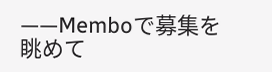——Memboで募集を眺めて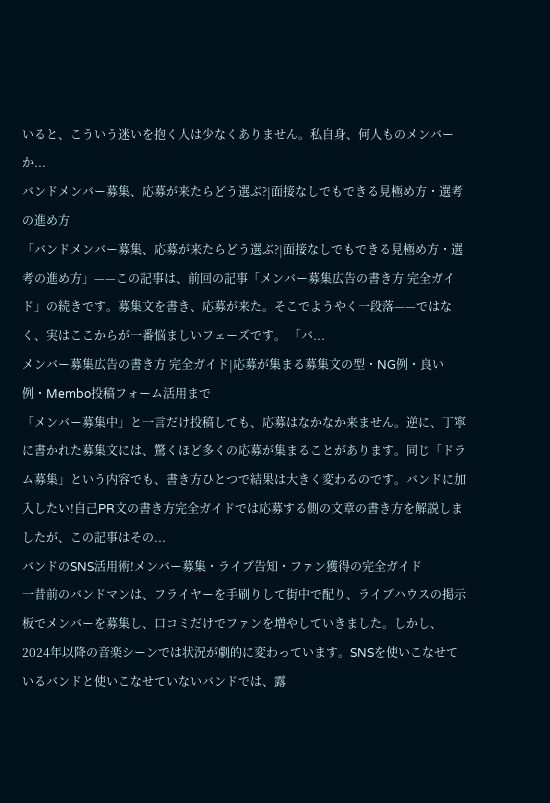いると、こういう迷いを抱く人は少なくありません。私自身、何人ものメンバーか...
バンドメンバー募集、応募が来たらどう選ぶ?|面接なしでもできる見極め方・選考の進め方
「バンドメンバー募集、応募が来たらどう選ぶ?|面接なしでもできる見極め方・選考の進め方」——この記事は、前回の記事「メンバー募集広告の書き方 完全ガイド」の続きです。募集文を書き、応募が来た。そこでようやく一段落——ではなく、実はここからが一番悩ましいフェーズです。 「バ...
メンバー募集広告の書き方 完全ガイド|応募が集まる募集文の型・NG例・良い例・Membo投稿フォーム活用まで
「メンバー募集中」と一言だけ投稿しても、応募はなかなか来ません。逆に、丁寧に書かれた募集文には、驚くほど多くの応募が集まることがあります。同じ「ドラム募集」という内容でも、書き方ひとつで結果は大きく変わるのです。バンドに加入したい!自己PR文の書き方完全ガイドでは応募する側の文章の書き方を解説しましたが、この記事はその...
バンドのSNS活用術!メンバー募集・ライブ告知・ファン獲得の完全ガイド
一昔前のバンドマンは、フライヤーを手刷りして街中で配り、ライブハウスの掲示板でメンバーを募集し、口コミだけでファンを増やしていきました。しかし、2024年以降の音楽シーンでは状況が劇的に変わっています。SNSを使いこなせているバンドと使いこなせていないバンドでは、露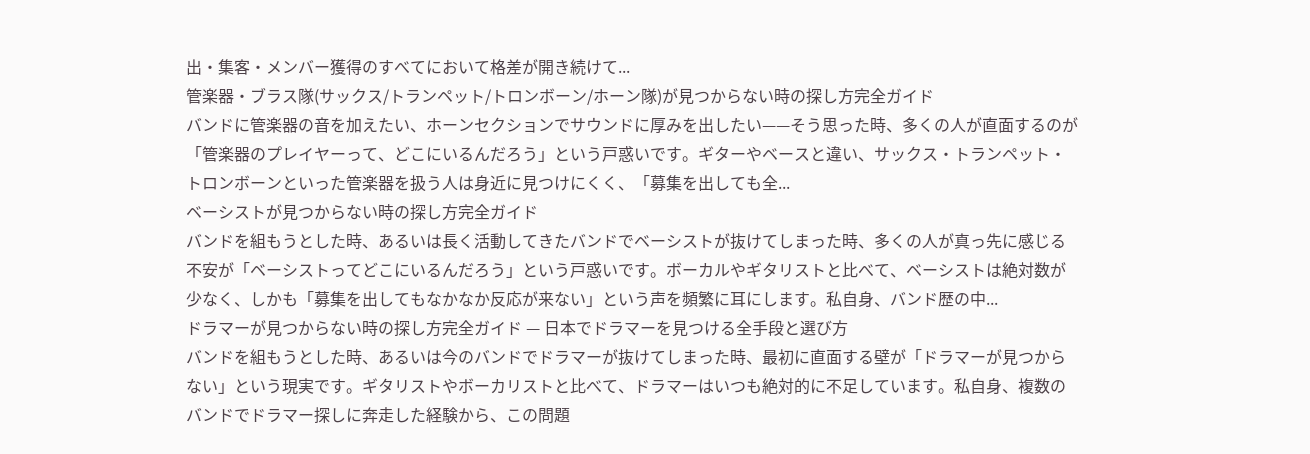出・集客・メンバー獲得のすべてにおいて格差が開き続けて...
管楽器・ブラス隊(サックス/トランペット/トロンボーン/ホーン隊)が見つからない時の探し方完全ガイド
バンドに管楽器の音を加えたい、ホーンセクションでサウンドに厚みを出したい——そう思った時、多くの人が直面するのが「管楽器のプレイヤーって、どこにいるんだろう」という戸惑いです。ギターやベースと違い、サックス・トランペット・トロンボーンといった管楽器を扱う人は身近に見つけにくく、「募集を出しても全...
ベーシストが見つからない時の探し方完全ガイド
バンドを組もうとした時、あるいは長く活動してきたバンドでベーシストが抜けてしまった時、多くの人が真っ先に感じる不安が「ベーシストってどこにいるんだろう」という戸惑いです。ボーカルやギタリストと比べて、ベーシストは絶対数が少なく、しかも「募集を出してもなかなか反応が来ない」という声を頻繁に耳にします。私自身、バンド歴の中...
ドラマーが見つからない時の探し方完全ガイド — 日本でドラマーを見つける全手段と選び方
バンドを組もうとした時、あるいは今のバンドでドラマーが抜けてしまった時、最初に直面する壁が「ドラマーが見つからない」という現実です。ギタリストやボーカリストと比べて、ドラマーはいつも絶対的に不足しています。私自身、複数のバンドでドラマー探しに奔走した経験から、この問題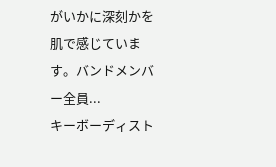がいかに深刻かを肌で感じています。バンドメンバー全員...
キーボーディスト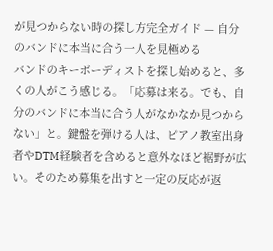が見つからない時の探し方完全ガイド — 自分のバンドに本当に合う一人を見極める
バンドのキーボーディストを探し始めると、多くの人がこう感じる。「応募は来る。でも、自分のバンドに本当に合う人がなかなか見つからない」と。鍵盤を弾ける人は、ピアノ教室出身者やDTM経験者を含めると意外なほど裾野が広い。そのため募集を出すと一定の反応が返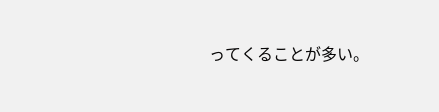ってくることが多い。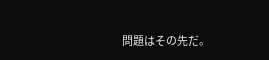問題はその先だ。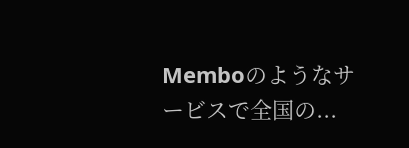Memboのようなサービスで全国の...